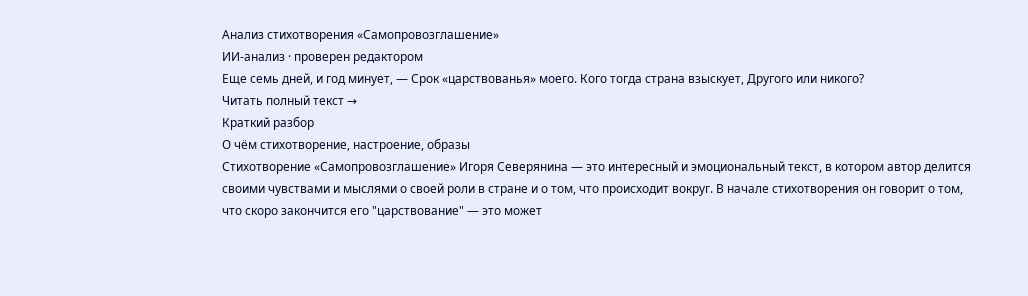Анализ стихотворения «Самопровозглашение»
ИИ-анализ · проверен редактором
Еще семь дней, и год минует, — Срок «царствованья» моего. Кого тогда страна взыскует, Другого или никого?
Читать полный текст →
Краткий разбор
О чём стихотворение, настроение, образы
Стихотворение «Самопровозглашение» Игоря Северянина — это интересный и эмоциональный текст, в котором автор делится своими чувствами и мыслями о своей роли в стране и о том, что происходит вокруг. В начале стихотворения он говорит о том, что скоро закончится его "царствование" — это может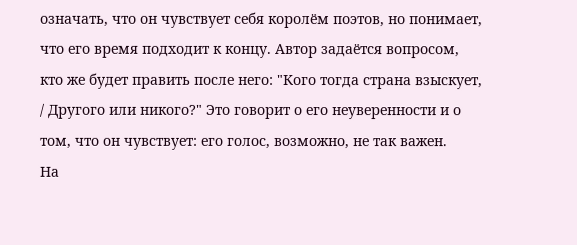означать, что он чувствует себя королём поэтов, но понимает, что его время подходит к концу. Автор задаётся вопросом, кто же будет править после него: "Кого тогда страна взыскует, / Другого или никого?" Это говорит о его неуверенности и о том, что он чувствует: его голос, возможно, не так важен.
На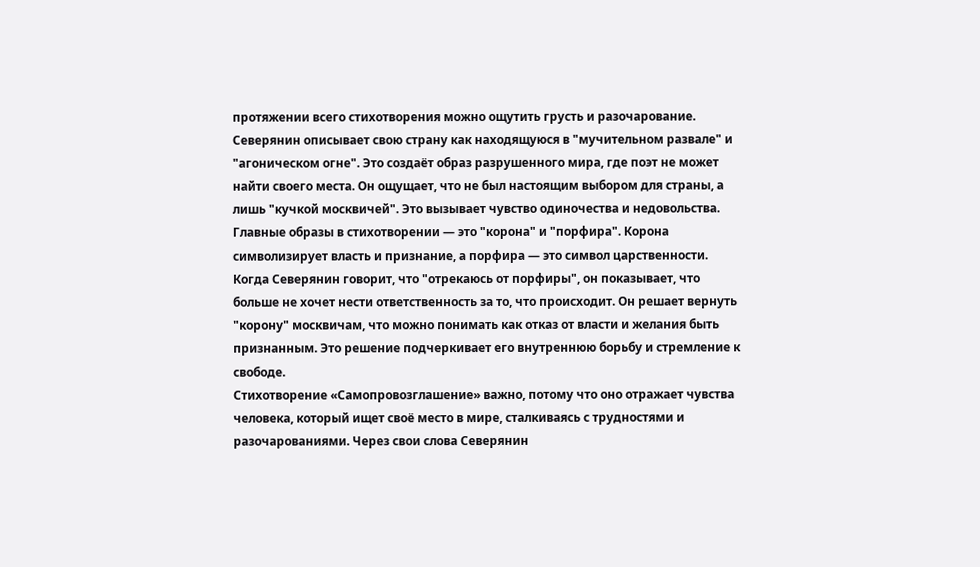протяжении всего стихотворения можно ощутить грусть и разочарование. Северянин описывает свою страну как находящуюся в "мучительном развале" и "агоническом огне". Это создаёт образ разрушенного мира, где поэт не может найти своего места. Он ощущает, что не был настоящим выбором для страны, а лишь "кучкой москвичей". Это вызывает чувство одиночества и недовольства.
Главные образы в стихотворении — это "корона" и "порфира". Корона символизирует власть и признание, а порфира — это символ царственности. Когда Северянин говорит, что "отрекаюсь от порфиры", он показывает, что больше не хочет нести ответственность за то, что происходит. Он решает вернуть "корону" москвичам, что можно понимать как отказ от власти и желания быть признанным. Это решение подчеркивает его внутреннюю борьбу и стремление к свободе.
Стихотворение «Самопровозглашение» важно, потому что оно отражает чувства человека, который ищет своё место в мире, сталкиваясь с трудностями и разочарованиями. Через свои слова Северянин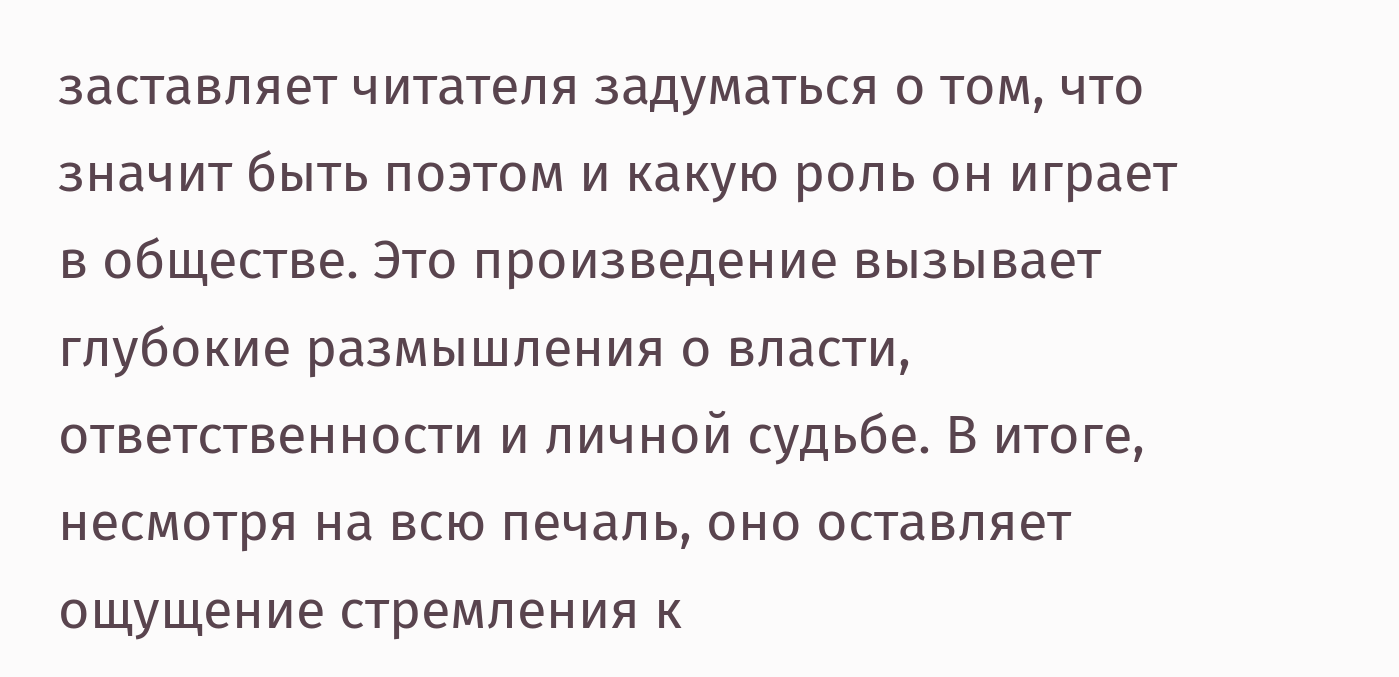заставляет читателя задуматься о том, что значит быть поэтом и какую роль он играет в обществе. Это произведение вызывает глубокие размышления о власти, ответственности и личной судьбе. В итоге, несмотря на всю печаль, оно оставляет ощущение стремления к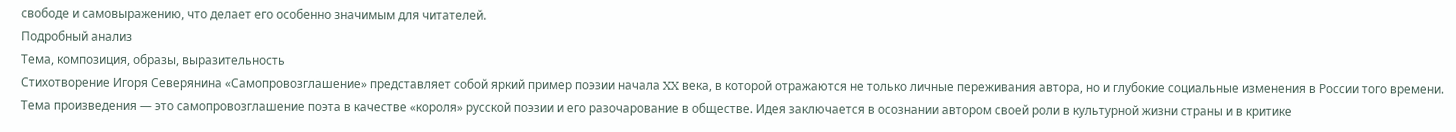свободе и самовыражению, что делает его особенно значимым для читателей.
Подробный анализ
Тема, композиция, образы, выразительность
Стихотворение Игоря Северянина «Самопровозглашение» представляет собой яркий пример поэзии начала XX века, в которой отражаются не только личные переживания автора, но и глубокие социальные изменения в России того времени. Тема произведения — это самопровозглашение поэта в качестве «короля» русской поэзии и его разочарование в обществе. Идея заключается в осознании автором своей роли в культурной жизни страны и в критике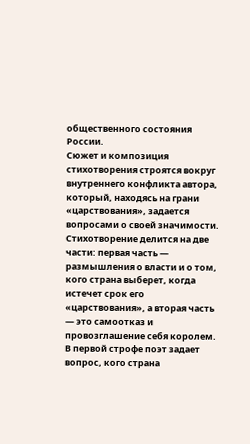общественного состояния России.
Сюжет и композиция стихотворения строятся вокруг внутреннего конфликта автора, который, находясь на грани «царствования», задается вопросами о своей значимости. Стихотворение делится на две части: первая часть — размышления о власти и о том, кого страна выберет, когда истечет срок его «царствования», а вторая часть — это самоотказ и провозглашение себя королем. В первой строфе поэт задает вопрос, кого страна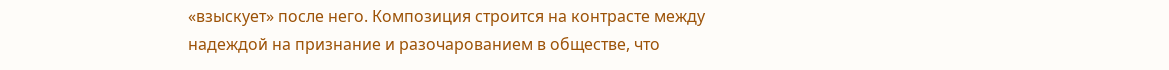«взыскует» после него. Композиция строится на контрасте между надеждой на признание и разочарованием в обществе, что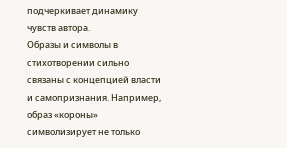подчеркивает динамику чувств автора.
Образы и символы в стихотворении сильно связаны с концепцией власти и самопризнания. Например, образ «короны» символизирует не только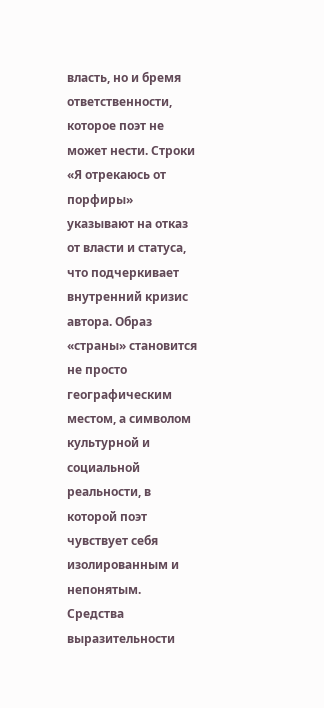власть, но и бремя ответственности, которое поэт не может нести. Строки «Я отрекаюсь от порфиры» указывают на отказ от власти и статуса, что подчеркивает внутренний кризис автора. Образ «страны» становится не просто географическим местом, а символом культурной и социальной реальности, в которой поэт чувствует себя изолированным и непонятым.
Средства выразительности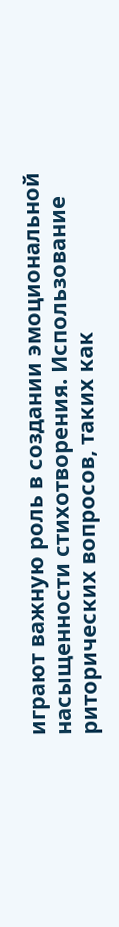играют важную роль в создании эмоциональной насыщенности стихотворения. Использование риторических вопросов, таких как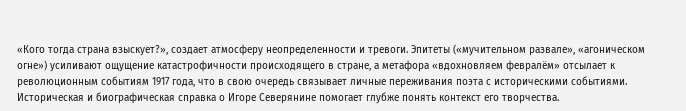«Кого тогда страна взыскует?», создает атмосферу неопределенности и тревоги. Эпитеты («мучительном развале», «агоническом огне») усиливают ощущение катастрофичности происходящего в стране, а метафора «вдохновляем февралём» отсылает к революционным событиям 1917 года, что в свою очередь связывает личные переживания поэта с историческими событиями.
Историческая и биографическая справка о Игоре Северянине помогает глубже понять контекст его творчества.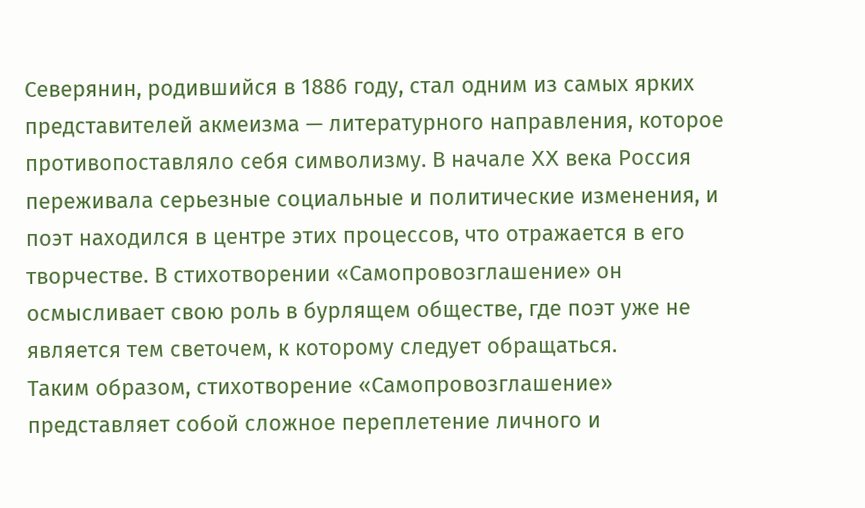Северянин, родившийся в 1886 году, стал одним из самых ярких представителей акмеизма — литературного направления, которое противопоставляло себя символизму. В начале XX века Россия переживала серьезные социальные и политические изменения, и поэт находился в центре этих процессов, что отражается в его творчестве. В стихотворении «Самопровозглашение» он осмысливает свою роль в бурлящем обществе, где поэт уже не является тем светочем, к которому следует обращаться.
Таким образом, стихотворение «Самопровозглашение» представляет собой сложное переплетение личного и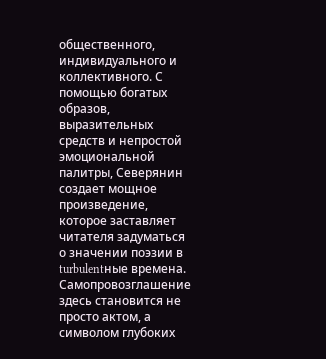общественного, индивидуального и коллективного. С помощью богатых образов, выразительных средств и непростой эмоциональной палитры, Северянин создает мощное произведение, которое заставляет читателя задуматься о значении поэзии в turbulentные времена. Самопровозглашение здесь становится не просто актом, а символом глубоких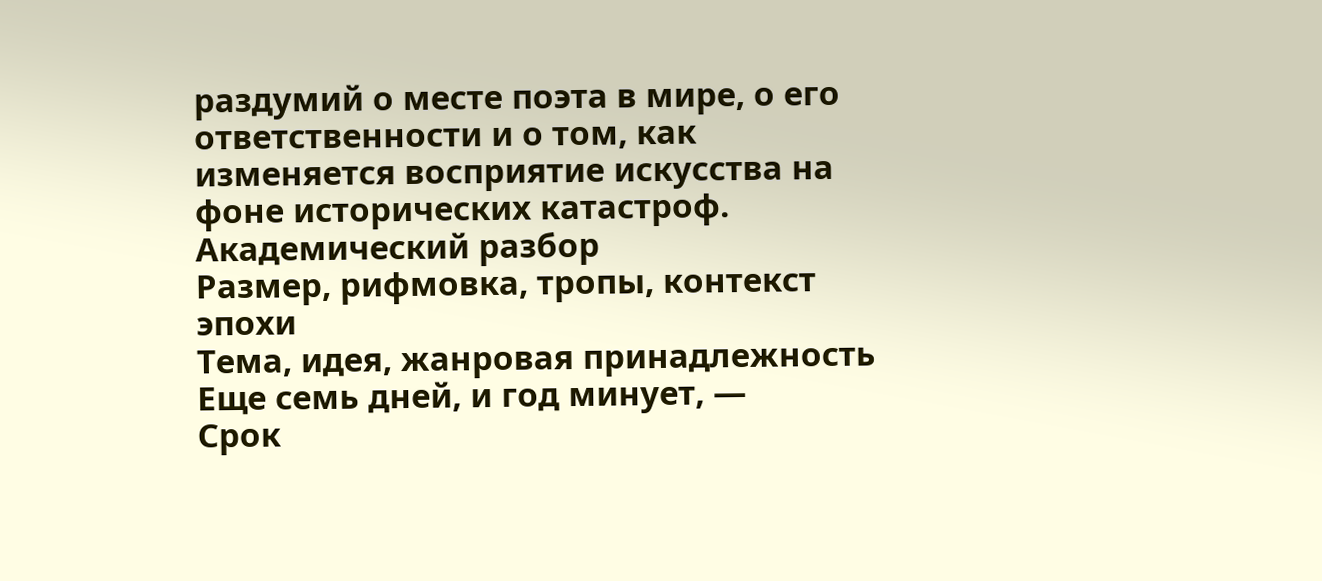раздумий о месте поэта в мире, о его ответственности и о том, как изменяется восприятие искусства на фоне исторических катастроф.
Академический разбор
Размер, рифмовка, тропы, контекст эпохи
Тема, идея, жанровая принадлежность
Еще семь дней, и год минует, —
Срок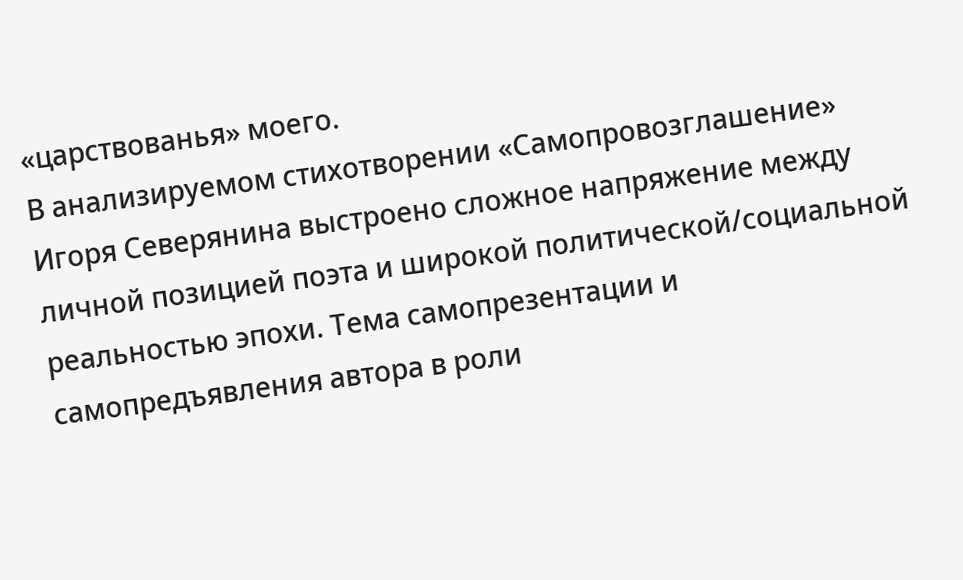«царствованья» моего.
В анализируемом стихотворении «Самопровозглашение» Игоря Северянина выстроено сложное напряжение между личной позицией поэта и широкой политической/социальной реальностью эпохи. Тема самопрезентации и самопредъявления автора в роли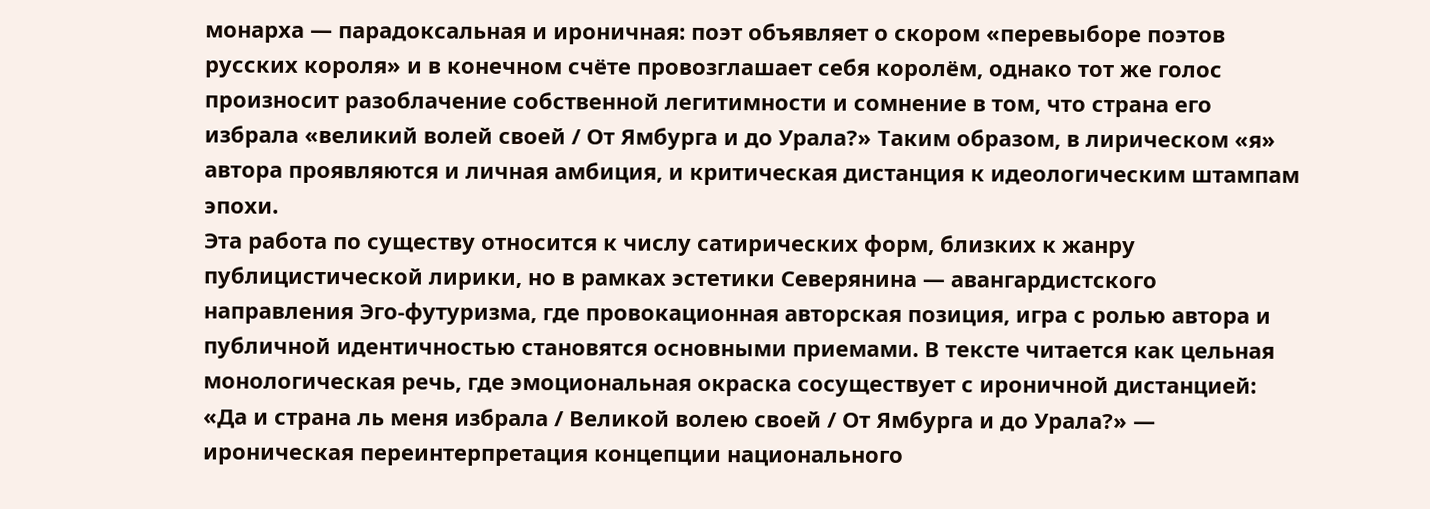монарха — парадоксальная и ироничная: поэт объявляет о скором «перевыборе поэтов русских короля» и в конечном счёте провозглашает себя королём, однако тот же голос произносит разоблачение собственной легитимности и сомнение в том, что страна его избрала «великий волей своей / От Ямбурга и до Урала?» Таким образом, в лирическом «я» автора проявляются и личная амбиция, и критическая дистанция к идеологическим штампам эпохи.
Эта работа по существу относится к числу сатирических форм, близких к жанру публицистической лирики, но в рамках эстетики Северянина — авангардистского направления Эго-футуризма, где провокационная авторская позиция, игра с ролью автора и публичной идентичностью становятся основными приемами. В тексте читается как цельная монологическая речь, где эмоциональная окраска сосуществует с ироничной дистанцией: «Да и страна ль меня избрала / Великой волею своей / От Ямбурга и до Урала?» — ироническая переинтерпретация концепции национального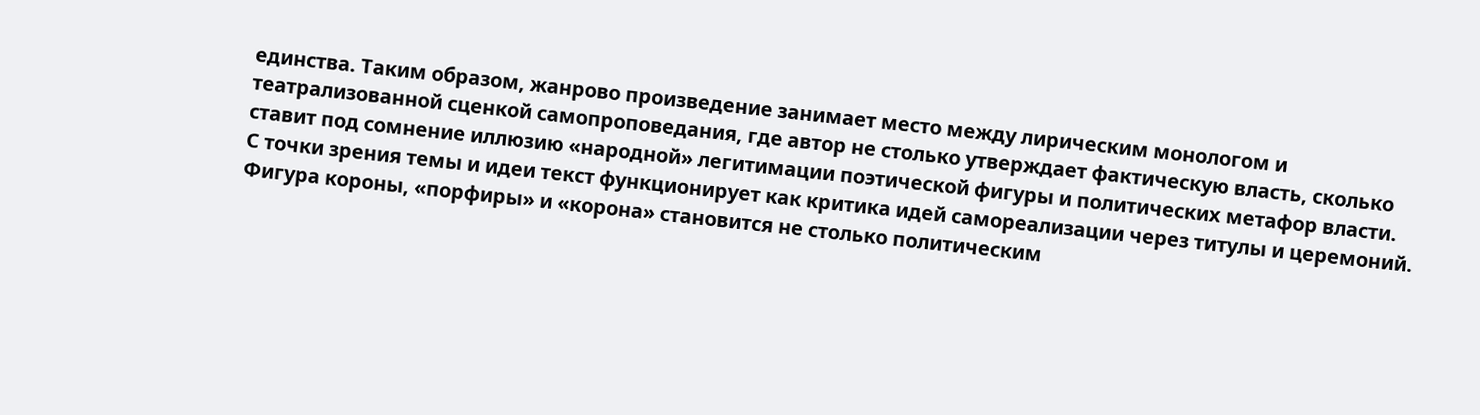единства. Таким образом, жанрово произведение занимает место между лирическим монологом и театрализованной сценкой самопроповедания, где автор не столько утверждает фактическую власть, сколько ставит под сомнение иллюзию «народной» легитимации поэтической фигуры и политических метафор власти.
С точки зрения темы и идеи текст функционирует как критика идей самореализации через титулы и церемоний. Фигура короны, «порфиры» и «корона» становится не столько политическим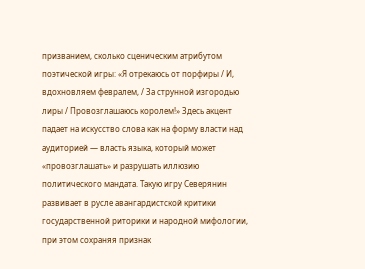призванием, сколько сценическим атрибутом поэтической игры: «Я отрекаюсь от порфиры / И, вдохновляем февралем, / За струнной изгородью лиры / Провозглашаюсь королем!» Здесь акцент падает на искусство слова как на форму власти над аудиторией — власть языка, который может «провозглашать» и разрушать иллюзию политического мандата. Такую игру Северянин развивает в русле авангардистской критики государственной риторики и народной мифологии, при этом сохраняя признак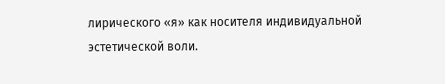лирического «я» как носителя индивидуальной эстетической воли.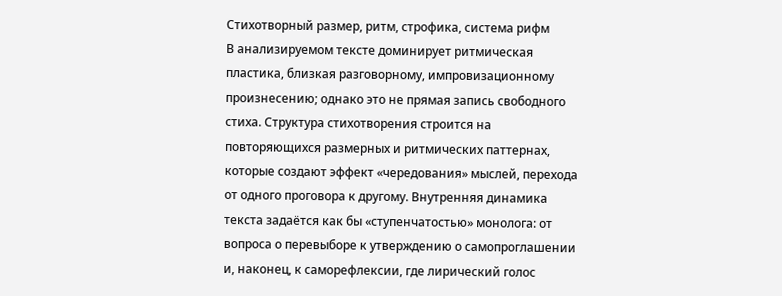Стихотворный размер, ритм, строфика, система рифм
В анализируемом тексте доминирует ритмическая пластика, близкая разговорному, импровизационному произнесению; однако это не прямая запись свободного стиха. Структура стихотворения строится на повторяющихся размерных и ритмических паттернах, которые создают эффект «чередования» мыслей, перехода от одного проговора к другому. Внутренняя динамика текста задаётся как бы «ступенчатостью» монолога: от вопроса о перевыборе к утверждению о самопроглашении и, наконец, к саморефлексии, где лирический голос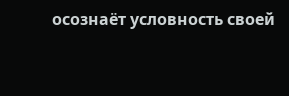осознаёт условность своей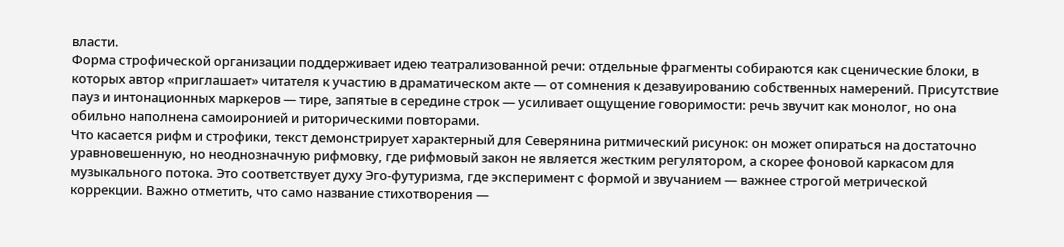власти.
Форма строфической организации поддерживает идею театрализованной речи: отдельные фрагменты собираются как сценические блоки, в которых автор «приглашает» читателя к участию в драматическом акте — от сомнения к дезавуированию собственных намерений. Присутствие пауз и интонационных маркеров — тире, запятые в середине строк — усиливает ощущение говоримости: речь звучит как монолог, но она обильно наполнена самоиронией и риторическими повторами.
Что касается рифм и строфики, текст демонстрирует характерный для Северянина ритмический рисунок: он может опираться на достаточно уравновешенную, но неоднозначную рифмовку, где рифмовый закон не является жестким регулятором, а скорее фоновой каркасом для музыкального потока. Это соответствует духу Эго-футуризма, где эксперимент с формой и звучанием — важнее строгой метрической коррекции. Важно отметить, что само название стихотворения —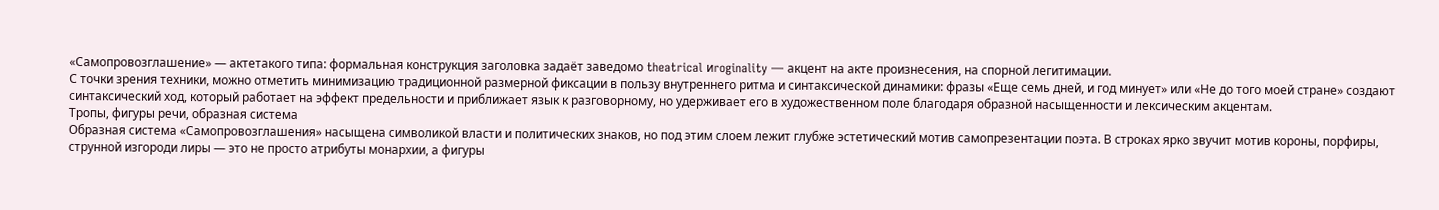«Самопровозглашение» — актетакого типа: формальная конструкция заголовка задаёт заведомо theatrical иroginality — акцент на акте произнесения, на спорной легитимации.
С точки зрения техники, можно отметить минимизацию традиционной размерной фиксации в пользу внутреннего ритма и синтаксической динамики: фразы «Еще семь дней, и год минует» или «Не до того моей стране» создают синтаксический ход, который работает на эффект предельности и приближает язык к разговорному, но удерживает его в художественном поле благодаря образной насыщенности и лексическим акцентам.
Тропы, фигуры речи, образная система
Образная система «Самопровозглашения» насыщена символикой власти и политических знаков, но под этим слоем лежит глубже эстетический мотив самопрезентации поэта. В строках ярко звучит мотив короны, порфиры, струнной изгороди лиры — это не просто атрибуты монархии, а фигуры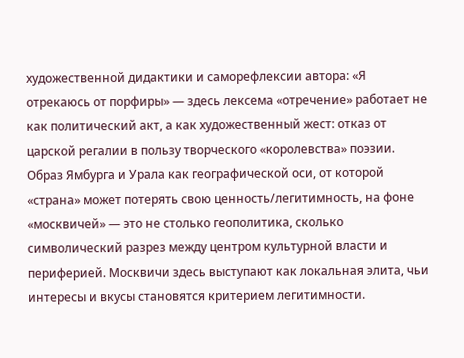художественной дидактики и саморефлексии автора: «Я отрекаюсь от порфиры» — здесь лексема «отречение» работает не как политический акт, а как художественный жест: отказ от царской регалии в пользу творческого «королевства» поэзии.
Образ Ямбурга и Урала как географической оси, от которой «страна» может потерять свою ценность/легитимность, на фоне «москвичей» — это не столько геополитика, сколько символический разрез между центром культурной власти и периферией. Москвичи здесь выступают как локальная элита, чьи интересы и вкусы становятся критерием легитимности.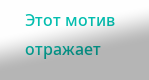Этот мотив отражает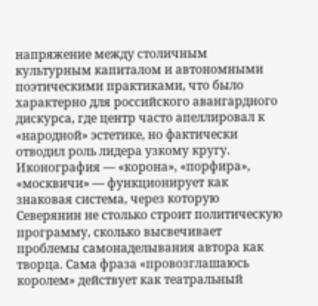напряжение между столичным культурным капиталом и автономными поэтическими практиками, что было характерно для российского авангардного дискурса, где центр часто апеллировал к «народной» эстетике, но фактически отводил роль лидера узкому кругу.
Иконография — «корона», «порфира», «москвичи» — функционирует как знаковая система, через которую Северянин не столько строит политическую программу, сколько высвечивает проблемы самонаделывания автора как творца. Сама фраза «провозглашаюсь королем» действует как театральный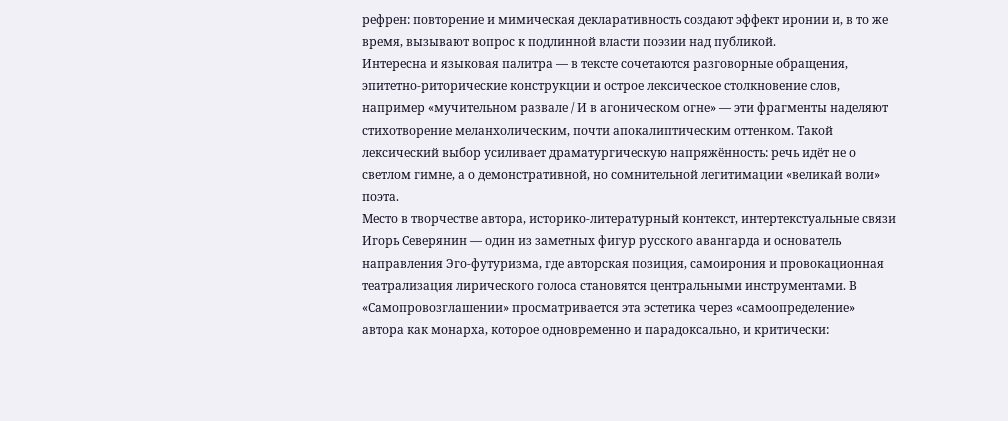рефрен: повторение и мимическая декларативность создают эффект иронии и, в то же время, вызывают вопрос к подлинной власти поэзии над публикой.
Интересна и языковая палитра — в тексте сочетаются разговорные обращения, эпитетно-риторические конструкции и острое лексическое столкновение слов, например «мучительном развале / И в агоническом огне» — эти фрагменты наделяют стихотворение меланхолическим, почти апокалиптическим оттенком. Такой лексический выбор усиливает драматургическую напряжённость: речь идёт не о светлом гимне, а о демонстративной, но сомнительной легитимации «великай воли» поэта.
Место в творчестве автора, историко-литературный контекст, интертекстуальные связи
Игорь Северянин — один из заметных фигур русского авангарда и основатель направления Эго-футуризма, где авторская позиция, самоирония и провокационная театрализация лирического голоса становятся центральными инструментами. В «Самопровозглашении» просматривается эта эстетика через «самоопределение» автора как монарха, которое одновременно и парадоксально, и критически: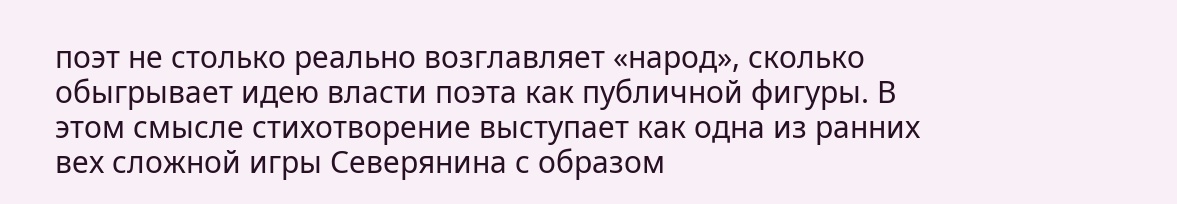поэт не столько реально возглавляет «народ», сколько обыгрывает идею власти поэта как публичной фигуры. В этом смысле стихотворение выступает как одна из ранних вех сложной игры Северянина с образом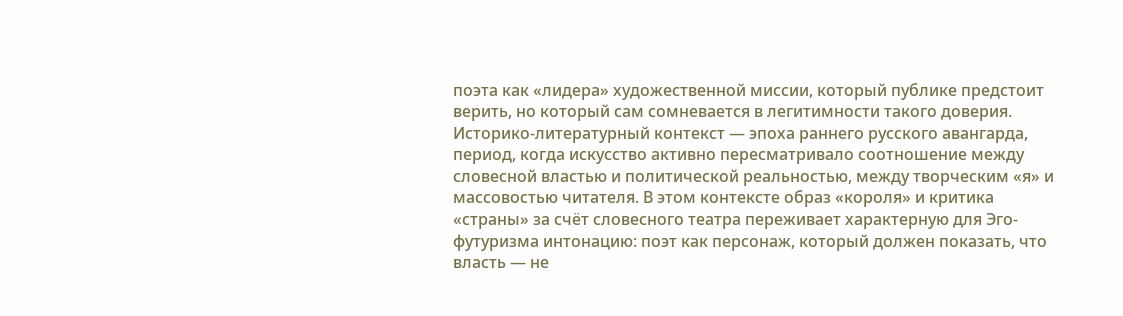поэта как «лидера» художественной миссии, который публике предстоит верить, но который сам сомневается в легитимности такого доверия.
Историко-литературный контекст — эпоха раннего русского авангарда, период, когда искусство активно пересматривало соотношение между словесной властью и политической реальностью, между творческим «я» и массовостью читателя. В этом контексте образ «короля» и критика «страны» за счёт словесного театра переживает характерную для Эго-футуризма интонацию: поэт как персонаж, который должен показать, что власть — не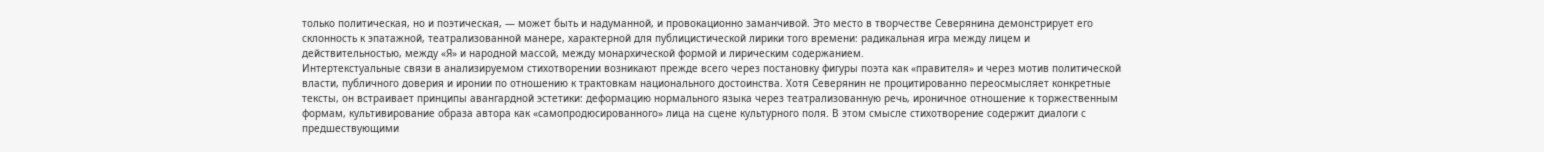только политическая, но и поэтическая, — может быть и надуманной, и провокационно заманчивой. Это место в творчестве Северянина демонстрирует его склонность к эпатажной, театрализованной манере, характерной для публицистической лирики того времени: радикальная игра между лицем и действительностью, между «Я» и народной массой, между монархической формой и лирическим содержанием.
Интертекстуальные связи в анализируемом стихотворении возникают прежде всего через постановку фигуры поэта как «правителя» и через мотив политической власти, публичного доверия и иронии по отношению к трактовкам национального достоинства. Хотя Северянин не процитированно переосмысляет конкретные тексты, он встраивает принципы авангардной эстетики: деформацию нормального языка через театрализованную речь, ироничное отношение к торжественным формам, культивирование образа автора как «самопродюсированного» лица на сцене культурного поля. В этом смысле стихотворение содержит диалоги с предшествующими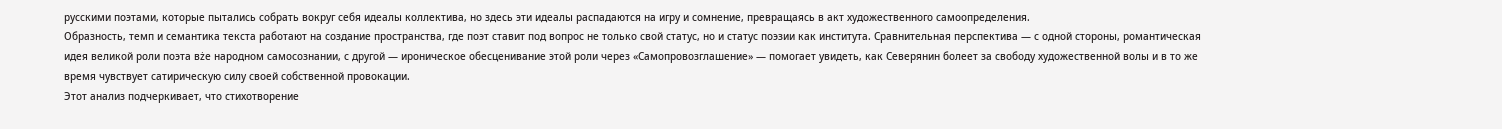русскими поэтами, которые пытались собрать вокруг себя идеалы коллектива, но здесь эти идеалы распадаются на игру и сомнение, превращаясь в акт художественного самоопределения.
Образность, темп и семантика текста работают на создание пространства, где поэт ставит под вопрос не только свой статус, но и статус поэзии как института. Сравнительная перспектива — с одной стороны, романтическая идея великой роли поэта вże народном самосознании, с другой — ироническое обесценивание этой роли через «Самопровозглашение» — помогает увидеть, как Северянин болеет за свободу художественной волы и в то же время чувствует сатирическую силу своей собственной провокации.
Этот анализ подчеркивает, что стихотворение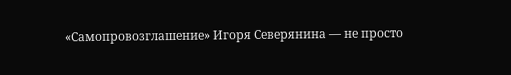«Самопровозглашение» Игоря Северянина — не просто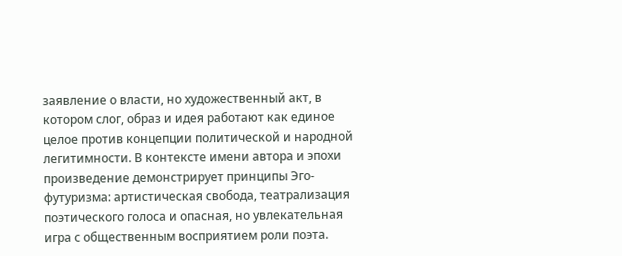заявление о власти, но художественный акт, в котором слог, образ и идея работают как единое целое против концепции политической и народной легитимности. В контексте имени автора и эпохи произведение демонстрирует принципы Эго-футуризма: артистическая свобода, театрализация поэтического голоса и опасная, но увлекательная игра с общественным восприятием роли поэта.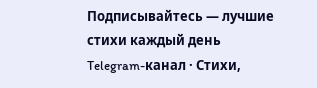Подписывайтесь — лучшие стихи каждый день
Telegram-канал · Стихи,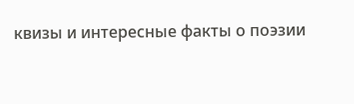квизы и интересные факты о поэзии